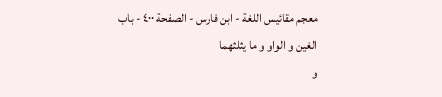معجم مقائيس اللغة - ابن فارس - الصفحة ٤٠٠ - باب الغين و الواو و ما يثلثهما
و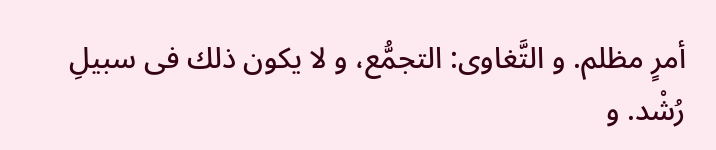أمرٍ مظلم. و التَّغاوى: التجمُّع، و لا يكون ذلك فى سبيلِ رُشْد. و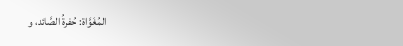المُغَوَّاة: حُفرةُ الصَّائد، و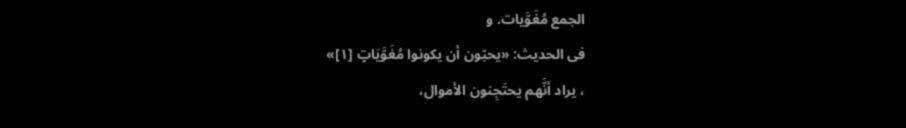الجمع مُغَوَّيات. و
فى الحديث: «يحبّون أن يكونوا مُغَوَّيَاتٍ [١]»
، يراد أنَّهم يحتَجِنون الأموال،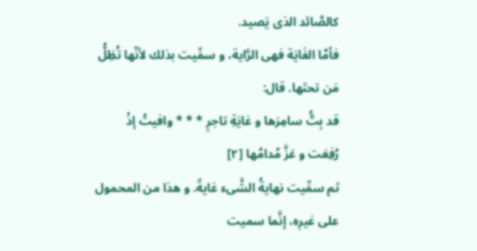كالصَّائد الذى يَصيد.
فأمَّا الغَايَة فهى الرَّاية، و سمِّيت بذلك لأنّها تُظِلُّ مَن تحتَها. قال:
قد بِتُّ سامِرَها و غايَةِ تاجرٍ * * * وافيتُ إذْ رُفِعَت و عَزَّ مُدامُها [٢]
ثم سمِّيت نهايةُ الشَّىء غايةً. و هذا من المحمول على غيرِه، إنَّما سميت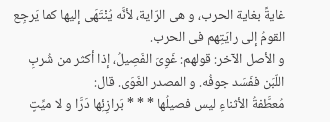غايةً بغاية الحرب، و هى الرّاية، لأنَّه يُنْتَهَى إليها كما يَرجِع القومُ إلى رايَتِهم فى الحرب.
و الأصل الآخر: قولهم: غَوِىَ الفَصِيلُ، إذا أكثر من شُربِ اللّبَن ففَسَد جوفُه. و المصدر الغَوَى. قال:
مُعطَّفةُ الأثناءِ ليس فصيلُها * * * بَرازِئِها دَرَّا و لا ميِّتٍ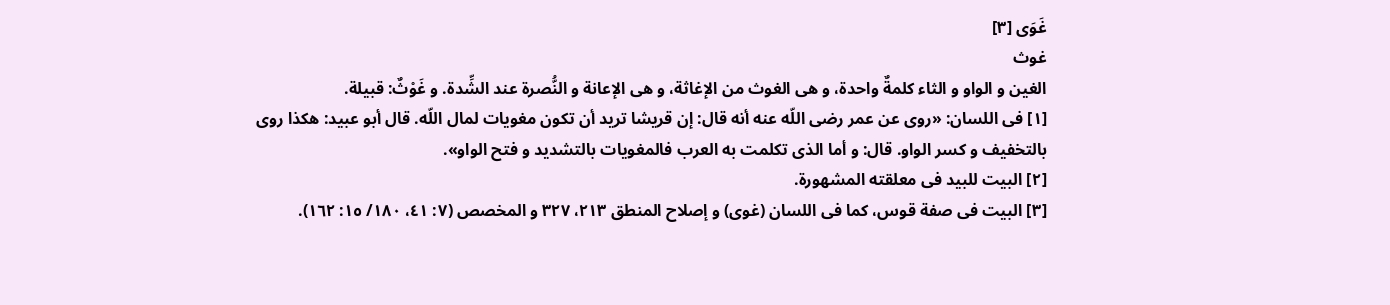غَوَى [٣]
غوث
الغين و الواو و الثاء كلمةٌ واحدة، و هى الغوث من الإغاثة، و هى الإعانة و النُّصرة عند الشِّدة. و غَوْثٌ: قبيلة.
[١] فى اللسان: «روى عن عمر رضى اللّه عنه أنه قال: إن قريشا تريد أن تكون مغويات لمال اللّه. قال أبو عبيد: هكذا روى بالتخفيف و كسر الواو. قال: و أما الذى تكلمت به العرب فالمغويات بالتشديد و فتح الواو».
[٢] البيت للبيد فى معلقته المشهورة.
[٣] البيت فى صفة قوس، كما فى اللسان (غوى) و إصلاح المنطق ٢١٣، ٣٢٧ و المخصص (٧: ٤١، ١٨٠/ ١٥: ١٦٢).